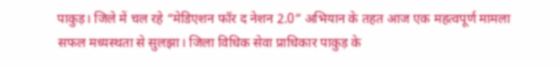पाकुड़। जिले में चल रहे “मेडिएशन फॉर द नेशन 2.0” अभियान के तहत आज एक महत्वपूर्ण मामला सफल मध्यस्थता से सुलझा। जिला विधिक सेवा प्राधिकार पाकुड़ के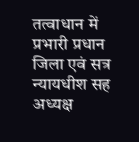तत्वाधान में प्रभारी प्रधान जिला एवं सत्र न्यायधीश सह अध्यक्ष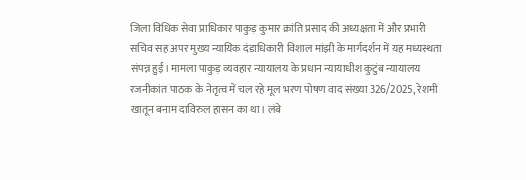जिला विधिक सेवा प्राधिकार पाकुड़ कुमार क्रांति प्रसाद की अध्यक्षता में और प्रभारी सचिव सह अपर मुख्य न्यायिक दंडाधिकारी विशाल मांझी के मार्गदर्शन में यह मध्यस्थता संपन्न हुई। मामला पाकुड़ व्यवहार न्यायालय के प्रधान न्यायाधीश कुटुंब न्यायालय रजनीकांत पाठक के नेतृत्व में चल रहे मूल भरण पोषण वाद संख्या 326/2025, रेशमी खातून बनाम दाविरुल हासन का था। लंबे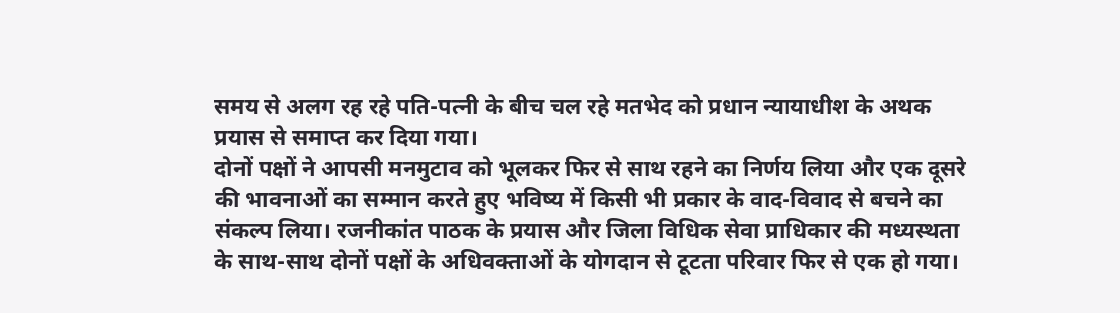समय से अलग रह रहे पति-पत्नी के बीच चल रहे मतभेद को प्रधान न्यायाधीश के अथक प्रयास से समाप्त कर दिया गया।
दोनों पक्षों ने आपसी मनमुटाव को भूलकर फिर से साथ रहने का निर्णय लिया और एक दूसरे की भावनाओं का सम्मान करते हुए भविष्य में किसी भी प्रकार के वाद-विवाद से बचने का संकल्प लिया। रजनीकांत पाठक के प्रयास और जिला विधिक सेवा प्राधिकार की मध्यस्थता के साथ-साथ दोनों पक्षों के अधिवक्ताओं के योगदान से टूटता परिवार फिर से एक हो गया।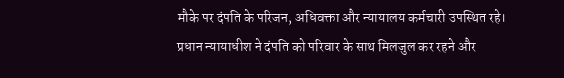मौके पर दंपति के परिजन, अधिवक्ता और न्यायालय कर्मचारी उपस्थित रहे। प्रधान न्यायाधीश ने दंपति को परिवार के साथ मिलजुल कर रहने और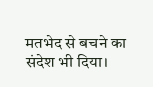मतभेद से बचने का संदेश भी दिया।